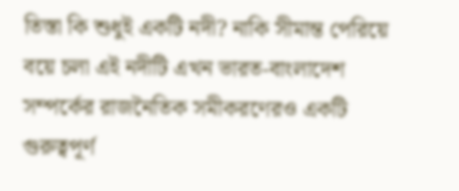তিস্তা কি শুধুই একটি নদী? নাকি সীমান্ত পেরিয়ে বয়ে চলা এই নদীটি এখন ভারত-বাংলাদেশ সম্পর্কের রাজনৈতিক সমীকরণেরও একটি গুরুত্বপূর্ণ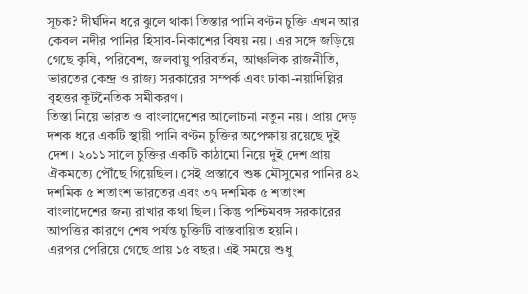সূচক? দীর্ঘদিন ধরে ঝুলে থাকা তিস্তার পানি বণ্টন চুক্তি এখন আর কেবল নদীর পানির হিসাব-নিকাশের বিষয় নয়। এর সঙ্গে জড়িয়ে গেছে কৃষি, পরিবেশ, জলবায়ু পরিবর্তন, আঞ্চলিক রাজনীতি, ভারতের কেন্দ্র ও রাজ্য সরকারের সম্পর্ক এবং ঢাকা-নয়াদিল্লির বৃহত্তর কূটনৈতিক সমীকরণ।
তিস্তা নিয়ে ভারত ও বাংলাদেশের আলোচনা নতুন নয়। প্রায় দেড় দশক ধরে একটি স্থায়ী পানি বণ্টন চুক্তির অপেক্ষায় রয়েছে দুই দেশ। ২০১১ সালে চুক্তির একটি কাঠামো নিয়ে দুই দেশ প্রায় ঐকমত্যে পৌঁছে গিয়েছিল। সেই প্রস্তাবে শুষ্ক মৌসুমের পানির ৪২ দশমিক ৫ শতাংশ ভারতের এবং ৩৭ দশমিক ৫ শতাংশ বাংলাদেশের জন্য রাখার কথা ছিল। কিন্তু পশ্চিমবঙ্গ সরকারের আপত্তির কারণে শেষ পর্যন্ত চুক্তিটি বাস্তবায়িত হয়নি।
এরপর পেরিয়ে গেছে প্রায় ১৫ বছর। এই সময়ে শুধু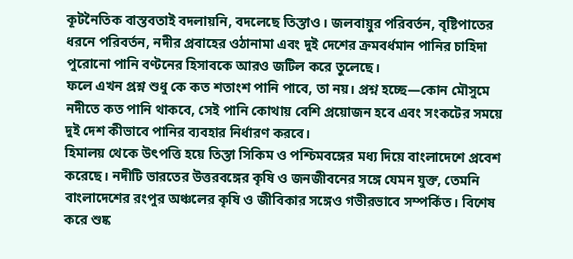কূটনৈতিক বাস্তবতাই বদলায়নি, বদলেছে তিস্তাও। জলবায়ুর পরিবর্তন, বৃষ্টিপাতের ধরনে পরিবর্তন, নদীর প্রবাহের ওঠানামা এবং দুই দেশের ক্রমবর্ধমান পানির চাহিদা পুরোনো পানি বণ্টনের হিসাবকে আরও জটিল করে তুলেছে।
ফলে এখন প্রশ্ন শুধু কে কত শতাংশ পানি পাবে, তা নয়। প্রশ্ন হচ্ছে—কোন মৌসুমে নদীতে কত পানি থাকবে, সেই পানি কোথায় বেশি প্রয়োজন হবে এবং সংকটের সময়ে দুই দেশ কীভাবে পানির ব্যবহার নির্ধারণ করবে।
হিমালয় থেকে উৎপত্তি হয়ে তিস্তা সিকিম ও পশ্চিমবঙ্গের মধ্য দিয়ে বাংলাদেশে প্রবেশ করেছে। নদীটি ভারতের উত্তরবঙ্গের কৃষি ও জনজীবনের সঙ্গে যেমন যুক্ত, তেমনি বাংলাদেশের রংপুর অঞ্চলের কৃষি ও জীবিকার সঙ্গেও গভীরভাবে সম্পর্কিত। বিশেষ করে শুষ্ক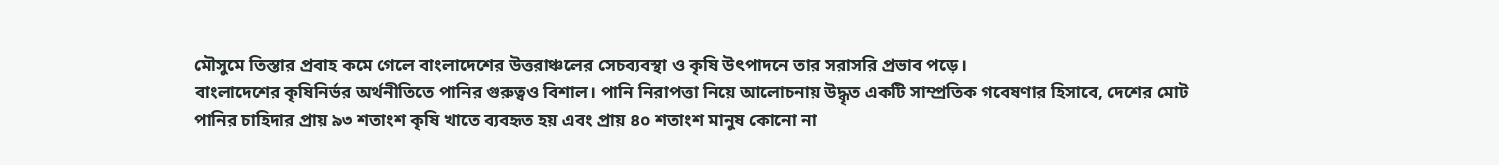মৌসুমে তিস্তার প্রবাহ কমে গেলে বাংলাদেশের উত্তরাঞ্চলের সেচব্যবস্থা ও কৃষি উৎপাদনে তার সরাসরি প্রভাব পড়ে।
বাংলাদেশের কৃষিনির্ভর অর্থনীতিতে পানির গুরুত্বও বিশাল। পানি নিরাপত্তা নিয়ে আলোচনায় উদ্ধৃত একটি সাম্প্রতিক গবেষণার হিসাবে, দেশের মোট পানির চাহিদার প্রায় ৯৩ শতাংশ কৃষি খাতে ব্যবহৃত হয় এবং প্রায় ৪০ শতাংশ মানুষ কোনো না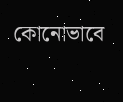কোনোভাবে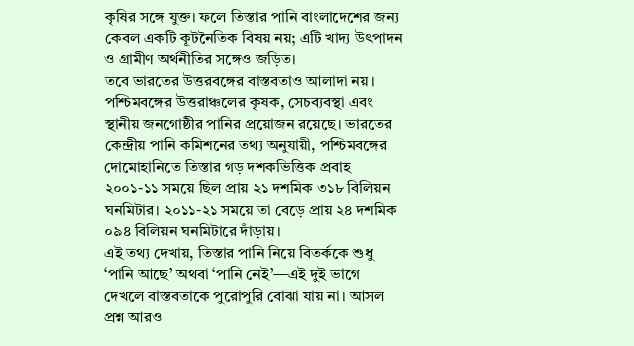কৃষির সঙ্গে যুক্ত। ফলে তিস্তার পানি বাংলাদেশের জন্য কেবল একটি কূটনৈতিক বিষয় নয়; এটি খাদ্য উৎপাদন ও গ্রামীণ অর্থনীতির সঙ্গেও জড়িত।
তবে ভারতের উত্তরবঙ্গের বাস্তবতাও আলাদা নয়। পশ্চিমবঙ্গের উত্তরাঞ্চলের কৃষক, সেচব্যবস্থা এবং স্থানীয় জনগোষ্ঠীর পানির প্রয়োজন রয়েছে। ভারতের কেন্দ্রীয় পানি কমিশনের তথ্য অনুযায়ী, পশ্চিমবঙ্গের দোমোহানিতে তিস্তার গড় দশকভিত্তিক প্রবাহ ২০০১-১১ সময়ে ছিল প্রায় ২১ দশমিক ৩১৮ বিলিয়ন ঘনমিটার। ২০১১-২১ সময়ে তা বেড়ে প্রায় ২৪ দশমিক ০৯৪ বিলিয়ন ঘনমিটারে দাঁড়ায়।
এই তথ্য দেখায়, তিস্তার পানি নিয়ে বিতর্ককে শুধু ‘পানি আছে’ অথবা ‘পানি নেই’—এই দুই ভাগে দেখলে বাস্তবতাকে পুরোপুরি বোঝা যায় না। আসল প্রশ্ন আরও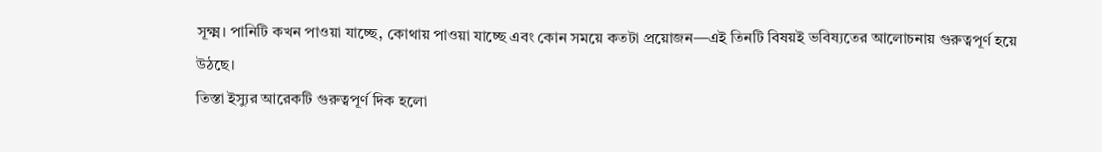সূক্ষ্ম। পানিটি কখন পাওয়া যাচ্ছে, কোথায় পাওয়া যাচ্ছে এবং কোন সময়ে কতটা প্রয়োজন—এই তিনটি বিষয়ই ভবিষ্যতের আলোচনায় গুরুত্বপূর্ণ হয়ে উঠছে।
তিস্তা ইস্যুর আরেকটি গুরুত্বপূর্ণ দিক হলো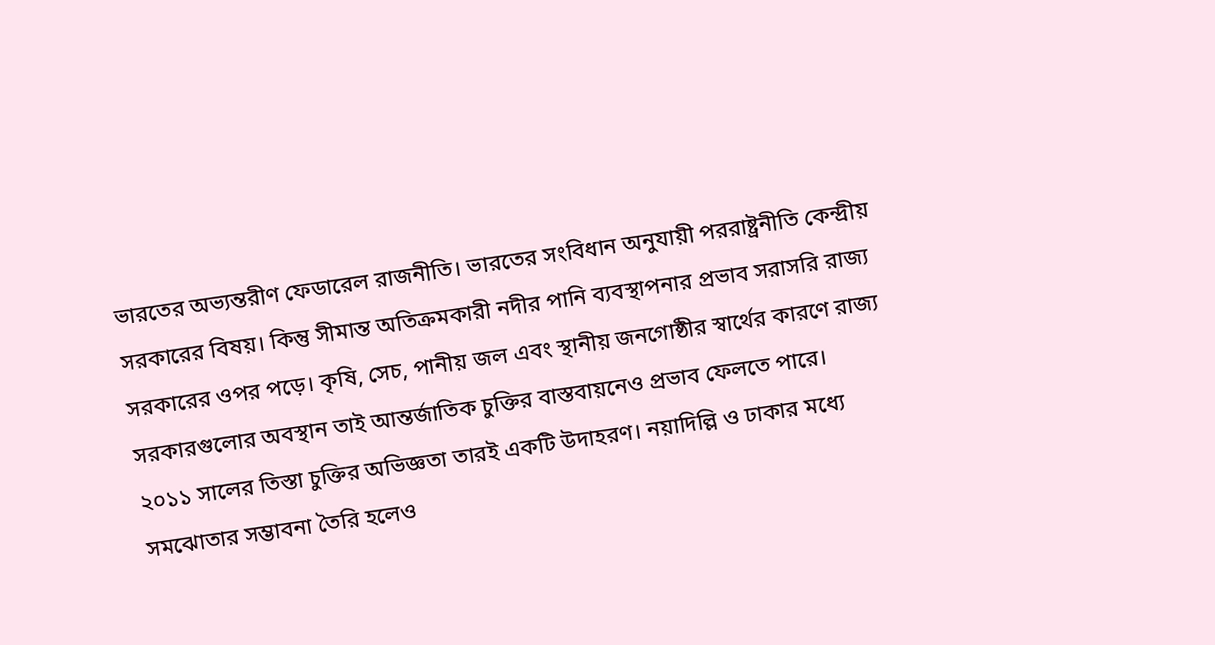ভারতের অভ্যন্তরীণ ফেডারেল রাজনীতি। ভারতের সংবিধান অনুযায়ী পররাষ্ট্রনীতি কেন্দ্রীয় সরকারের বিষয়। কিন্তু সীমান্ত অতিক্রমকারী নদীর পানি ব্যবস্থাপনার প্রভাব সরাসরি রাজ্য সরকারের ওপর পড়ে। কৃষি, সেচ, পানীয় জল এবং স্থানীয় জনগোষ্ঠীর স্বার্থের কারণে রাজ্য সরকারগুলোর অবস্থান তাই আন্তর্জাতিক চুক্তির বাস্তবায়নেও প্রভাব ফেলতে পারে।
২০১১ সালের তিস্তা চুক্তির অভিজ্ঞতা তারই একটি উদাহরণ। নয়াদিল্লি ও ঢাকার মধ্যে সমঝোতার সম্ভাবনা তৈরি হলেও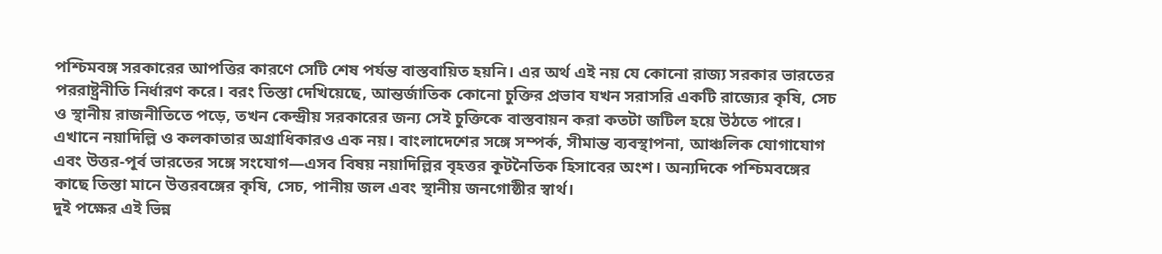পশ্চিমবঙ্গ সরকারের আপত্তির কারণে সেটি শেষ পর্যন্ত বাস্তবায়িত হয়নি। এর অর্থ এই নয় যে কোনো রাজ্য সরকার ভারতের পররাষ্ট্রনীতি নির্ধারণ করে। বরং তিস্তা দেখিয়েছে, আন্তর্জাতিক কোনো চুক্তির প্রভাব যখন সরাসরি একটি রাজ্যের কৃষি, সেচ ও স্থানীয় রাজনীতিতে পড়ে, তখন কেন্দ্রীয় সরকারের জন্য সেই চুক্তিকে বাস্তবায়ন করা কতটা জটিল হয়ে উঠতে পারে।
এখানে নয়াদিল্লি ও কলকাতার অগ্রাধিকারও এক নয়। বাংলাদেশের সঙ্গে সম্পর্ক, সীমান্ত ব্যবস্থাপনা, আঞ্চলিক যোগাযোগ এবং উত্তর-পূর্ব ভারতের সঙ্গে সংযোগ—এসব বিষয় নয়াদিল্লির বৃহত্তর কূটনৈতিক হিসাবের অংশ। অন্যদিকে পশ্চিমবঙ্গের কাছে তিস্তা মানে উত্তরবঙ্গের কৃষি, সেচ, পানীয় জল এবং স্থানীয় জনগোষ্ঠীর স্বার্থ।
দুই পক্ষের এই ভিন্ন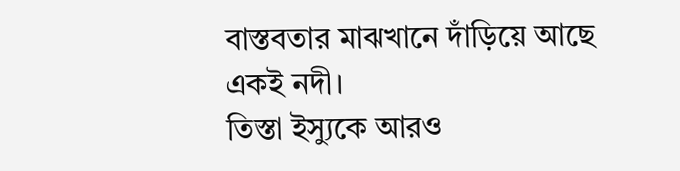বাস্তবতার মাঝখানে দাঁড়িয়ে আছে একই নদী।
তিস্তা ইস্যুকে আরও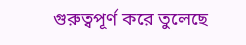গুরুত্বপূর্ণ করে তুলেছে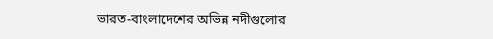ভারত-বাংলাদেশের অভিন্ন নদীগুলোর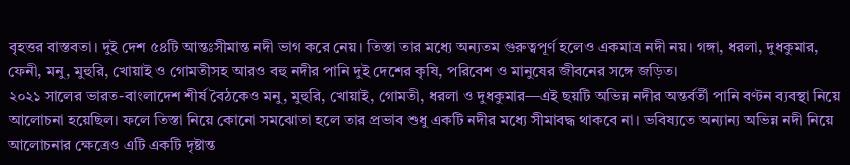বৃহত্তর বাস্তবতা। দুই দেশ ৫৪টি আন্তঃসীমান্ত নদী ভাগ করে নেয়। তিস্তা তার মধ্যে অন্যতম গুরুত্বপূর্ণ হলেও একমাত্র নদী নয়। গঙ্গা, ধরলা, দুধকুমার, ফেনী, মনু, মুহুরি, খোয়াই ও গোমতীসহ আরও বহু নদীর পানি দুই দেশের কৃষি, পরিবেশ ও মানুষের জীবনের সঙ্গে জড়িত।
২০২১ সালের ভারত-বাংলাদেশ শীর্ষ বৈঠকেও মনু, মুহুরি, খোয়াই, গোমতী, ধরলা ও দুধকুমার—এই ছয়টি অভিন্ন নদীর অন্তর্বর্তী পানি বণ্টন ব্যবস্থা নিয়ে আলোচনা হয়েছিল। ফলে তিস্তা নিয়ে কোনো সমঝোতা হলে তার প্রভাব শুধু একটি নদীর মধ্যে সীমাবদ্ধ থাকবে না। ভবিষ্যতে অন্যান্য অভিন্ন নদী নিয়ে আলোচনার ক্ষেত্রেও এটি একটি দৃষ্টান্ত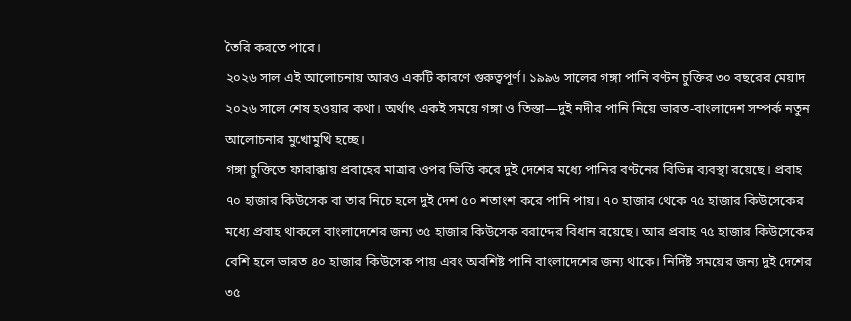তৈরি করতে পারে।
২০২৬ সাল এই আলোচনায় আরও একটি কারণে গুরুত্বপূর্ণ। ১৯৯৬ সালের গঙ্গা পানি বণ্টন চুক্তির ৩০ বছরের মেয়াদ ২০২৬ সালে শেষ হওয়ার কথা। অর্থাৎ একই সময়ে গঙ্গা ও তিস্তা—দুই নদীর পানি নিয়ে ভারত-বাংলাদেশ সম্পর্ক নতুন আলোচনার মুখোমুখি হচ্ছে।
গঙ্গা চুক্তিতে ফারাক্কায় প্রবাহের মাত্রার ওপর ভিত্তি করে দুই দেশের মধ্যে পানির বণ্টনের বিভিন্ন ব্যবস্থা রয়েছে। প্রবাহ ৭০ হাজার কিউসেক বা তার নিচে হলে দুই দেশ ৫০ শতাংশ করে পানি পায়। ৭০ হাজার থেকে ৭৫ হাজার কিউসেকের মধ্যে প্রবাহ থাকলে বাংলাদেশের জন্য ৩৫ হাজার কিউসেক বরাদ্দের বিধান রয়েছে। আর প্রবাহ ৭৫ হাজার কিউসেকের বেশি হলে ভারত ৪০ হাজার কিউসেক পায় এবং অবশিষ্ট পানি বাংলাদেশের জন্য থাকে। নির্দিষ্ট সময়ের জন্য দুই দেশের ৩৫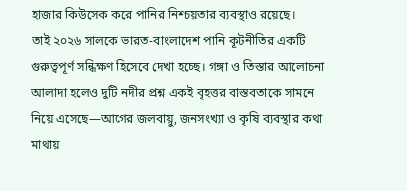হাজার কিউসেক করে পানির নিশ্চয়তার ব্যবস্থাও রয়েছে।
তাই ২০২৬ সালকে ভারত-বাংলাদেশ পানি কূটনীতির একটি গুরুত্বপূর্ণ সন্ধিক্ষণ হিসেবে দেখা হচ্ছে। গঙ্গা ও তিস্তার আলোচনা আলাদা হলেও দুটি নদীর প্রশ্ন একই বৃহত্তর বাস্তবতাকে সামনে নিয়ে এসেছে—আগের জলবায়ু, জনসংখ্যা ও কৃষি ব্যবস্থার কথা মাথায়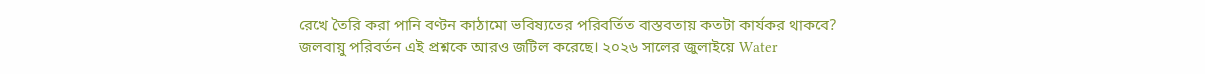রেখে তৈরি করা পানি বণ্টন কাঠামো ভবিষ্যতের পরিবর্তিত বাস্তবতায় কতটা কার্যকর থাকবে?
জলবায়ু পরিবর্তন এই প্রশ্নকে আরও জটিল করেছে। ২০২৬ সালের জুলাইয়ে Water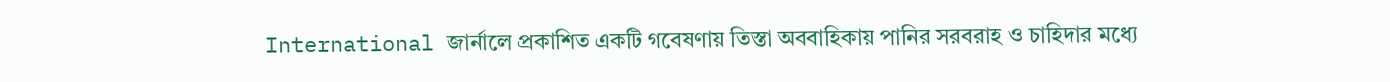International জার্নালে প্রকাশিত একটি গবেষণায় তিস্তা অববাহিকায় পানির সরবরাহ ও চাহিদার মধ্যে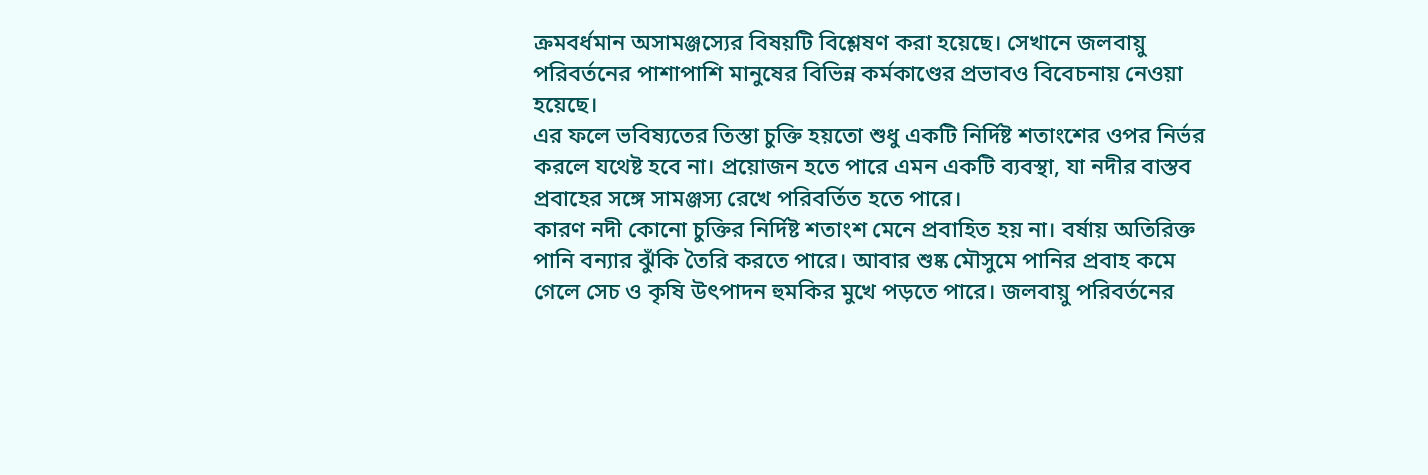ক্রমবর্ধমান অসামঞ্জস্যের বিষয়টি বিশ্লেষণ করা হয়েছে। সেখানে জলবায়ু পরিবর্তনের পাশাপাশি মানুষের বিভিন্ন কর্মকাণ্ডের প্রভাবও বিবেচনায় নেওয়া হয়েছে।
এর ফলে ভবিষ্যতের তিস্তা চুক্তি হয়তো শুধু একটি নির্দিষ্ট শতাংশের ওপর নির্ভর করলে যথেষ্ট হবে না। প্রয়োজন হতে পারে এমন একটি ব্যবস্থা, যা নদীর বাস্তব প্রবাহের সঙ্গে সামঞ্জস্য রেখে পরিবর্তিত হতে পারে।
কারণ নদী কোনো চুক্তির নির্দিষ্ট শতাংশ মেনে প্রবাহিত হয় না। বর্ষায় অতিরিক্ত পানি বন্যার ঝুঁকি তৈরি করতে পারে। আবার শুষ্ক মৌসুমে পানির প্রবাহ কমে গেলে সেচ ও কৃষি উৎপাদন হুমকির মুখে পড়তে পারে। জলবায়ু পরিবর্তনের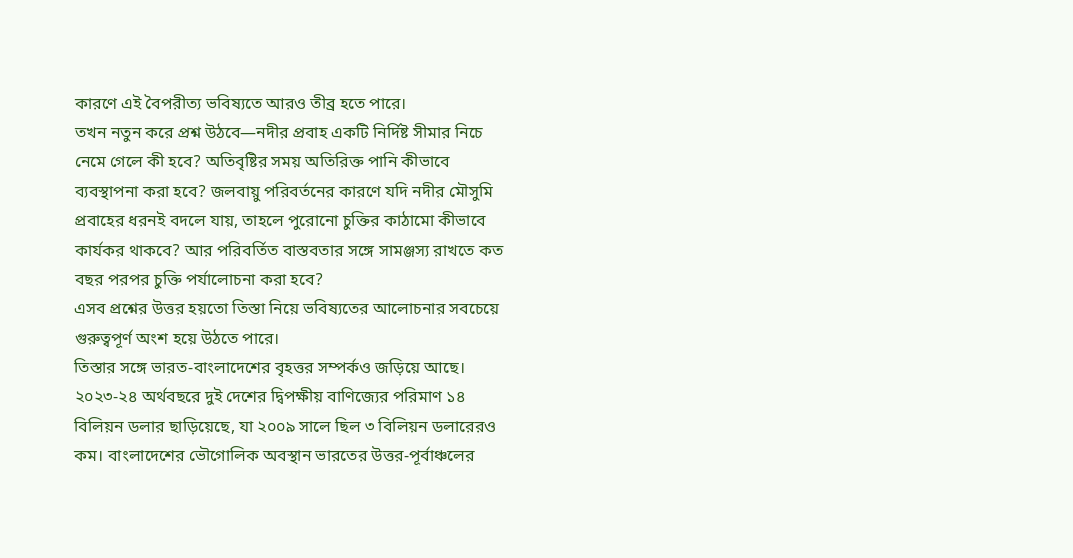কারণে এই বৈপরীত্য ভবিষ্যতে আরও তীব্র হতে পারে।
তখন নতুন করে প্রশ্ন উঠবে—নদীর প্রবাহ একটি নির্দিষ্ট সীমার নিচে নেমে গেলে কী হবে? অতিবৃষ্টির সময় অতিরিক্ত পানি কীভাবে ব্যবস্থাপনা করা হবে? জলবায়ু পরিবর্তনের কারণে যদি নদীর মৌসুমি প্রবাহের ধরনই বদলে যায়, তাহলে পুরোনো চুক্তির কাঠামো কীভাবে কার্যকর থাকবে? আর পরিবর্তিত বাস্তবতার সঙ্গে সামঞ্জস্য রাখতে কত বছর পরপর চুক্তি পর্যালোচনা করা হবে?
এসব প্রশ্নের উত্তর হয়তো তিস্তা নিয়ে ভবিষ্যতের আলোচনার সবচেয়ে গুরুত্বপূর্ণ অংশ হয়ে উঠতে পারে।
তিস্তার সঙ্গে ভারত-বাংলাদেশের বৃহত্তর সম্পর্কও জড়িয়ে আছে। ২০২৩-২৪ অর্থবছরে দুই দেশের দ্বিপক্ষীয় বাণিজ্যের পরিমাণ ১৪ বিলিয়ন ডলার ছাড়িয়েছে, যা ২০০৯ সালে ছিল ৩ বিলিয়ন ডলারেরও কম। বাংলাদেশের ভৌগোলিক অবস্থান ভারতের উত্তর-পূর্বাঞ্চলের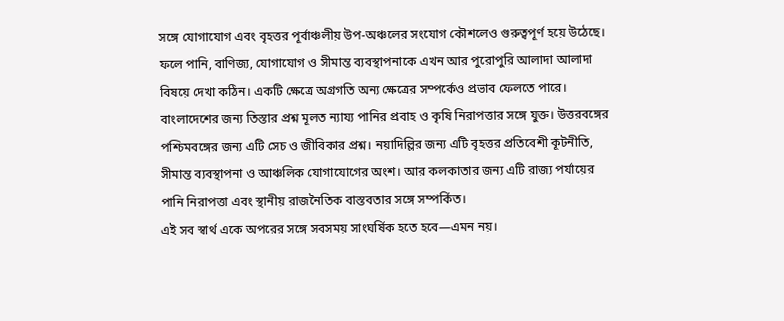সঙ্গে যোগাযোগ এবং বৃহত্তর পূর্বাঞ্চলীয় উপ-অঞ্চলের সংযোগ কৌশলেও গুরুত্বপূর্ণ হয়ে উঠেছে।
ফলে পানি, বাণিজ্য, যোগাযোগ ও সীমান্ত ব্যবস্থাপনাকে এখন আর পুরোপুরি আলাদা আলাদা বিষয়ে দেখা কঠিন। একটি ক্ষেত্রে অগ্রগতি অন্য ক্ষেত্রের সম্পর্কেও প্রভাব ফেলতে পারে।
বাংলাদেশের জন্য তিস্তার প্রশ্ন মূলত ন্যায্য পানির প্রবাহ ও কৃষি নিরাপত্তার সঙ্গে যুক্ত। উত্তরবঙ্গের পশ্চিমবঙ্গের জন্য এটি সেচ ও জীবিকার প্রশ্ন। নয়াদিল্লির জন্য এটি বৃহত্তর প্রতিবেশী কূটনীতি, সীমান্ত ব্যবস্থাপনা ও আঞ্চলিক যোগাযোগের অংশ। আর কলকাতার জন্য এটি রাজ্য পর্যায়ের পানি নিরাপত্তা এবং স্থানীয় রাজনৈতিক বাস্তবতার সঙ্গে সম্পর্কিত।
এই সব স্বার্থ একে অপরের সঙ্গে সবসময় সাংঘর্ষিক হতে হবে—এমন নয়।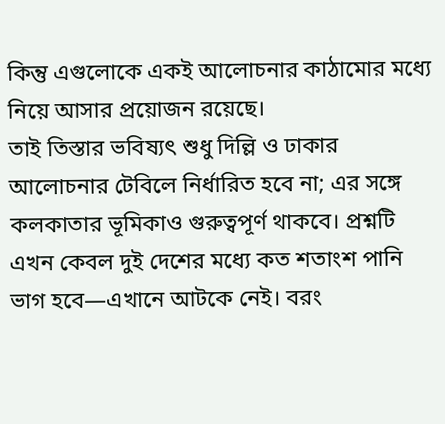কিন্তু এগুলোকে একই আলোচনার কাঠামোর মধ্যে নিয়ে আসার প্রয়োজন রয়েছে।
তাই তিস্তার ভবিষ্যৎ শুধু দিল্লি ও ঢাকার আলোচনার টেবিলে নির্ধারিত হবে না; এর সঙ্গে কলকাতার ভূমিকাও গুরুত্বপূর্ণ থাকবে। প্রশ্নটি এখন কেবল দুই দেশের মধ্যে কত শতাংশ পানি ভাগ হবে—এখানে আটকে নেই। বরং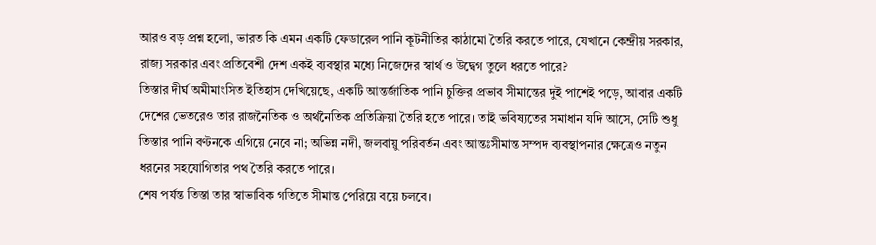আরও বড় প্রশ্ন হলো, ভারত কি এমন একটি ফেডারেল পানি কূটনীতির কাঠামো তৈরি করতে পারে, যেখানে কেন্দ্রীয় সরকার, রাজ্য সরকার এবং প্রতিবেশী দেশ একই ব্যবস্থার মধ্যে নিজেদের স্বার্থ ও উদ্বেগ তুলে ধরতে পারে?
তিস্তার দীর্ঘ অমীমাংসিত ইতিহাস দেখিয়েছে, একটি আন্তর্জাতিক পানি চুক্তির প্রভাব সীমান্তের দুই পাশেই পড়ে, আবার একটি দেশের ভেতরেও তার রাজনৈতিক ও অর্থনৈতিক প্রতিক্রিয়া তৈরি হতে পারে। তাই ভবিষ্যতের সমাধান যদি আসে, সেটি শুধু তিস্তার পানি বণ্টনকে এগিয়ে নেবে না; অভিন্ন নদী, জলবায়ু পরিবর্তন এবং আন্তঃসীমান্ত সম্পদ ব্যবস্থাপনার ক্ষেত্রেও নতুন ধরনের সহযোগিতার পথ তৈরি করতে পারে।
শেষ পর্যন্ত তিস্তা তার স্বাভাবিক গতিতে সীমান্ত পেরিয়ে বয়ে চলবে।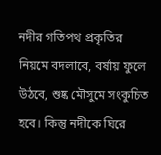নদীর গতিপথ প্রকৃতির নিয়মে বদলাবে, বর্ষায় ফুলে উঠবে, শুষ্ক মৌসুমে সংকুচিত হবে। কিন্তু নদীকে ঘিরে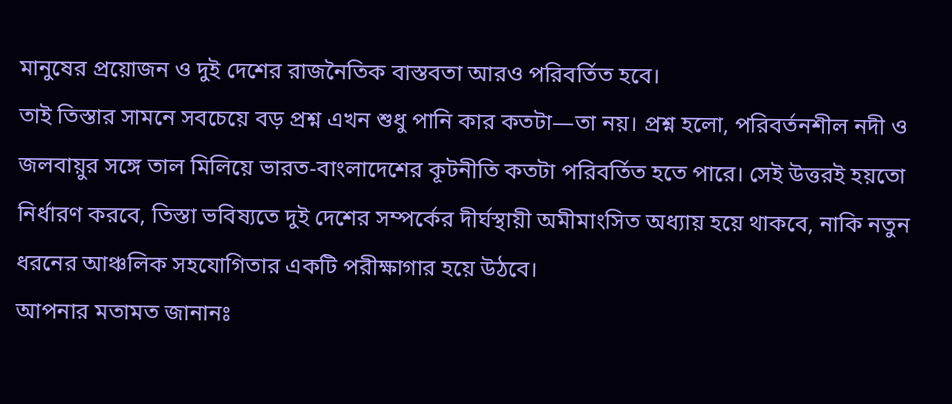মানুষের প্রয়োজন ও দুই দেশের রাজনৈতিক বাস্তবতা আরও পরিবর্তিত হবে।
তাই তিস্তার সামনে সবচেয়ে বড় প্রশ্ন এখন শুধু পানি কার কতটা—তা নয়। প্রশ্ন হলো, পরিবর্তনশীল নদী ও জলবায়ুর সঙ্গে তাল মিলিয়ে ভারত-বাংলাদেশের কূটনীতি কতটা পরিবর্তিত হতে পারে। সেই উত্তরই হয়তো নির্ধারণ করবে, তিস্তা ভবিষ্যতে দুই দেশের সম্পর্কের দীর্ঘস্থায়ী অমীমাংসিত অধ্যায় হয়ে থাকবে, নাকি নতুন ধরনের আঞ্চলিক সহযোগিতার একটি পরীক্ষাগার হয়ে উঠবে।
আপনার মতামত জানানঃ